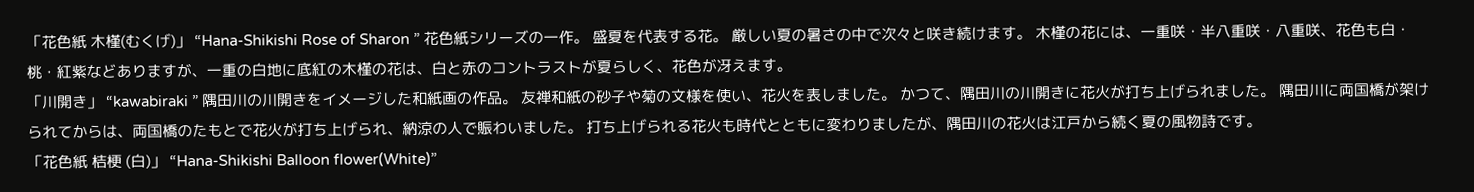「花色紙 木槿(むくげ)」 “Hana-Shikishi Rose of Sharon ” 花色紙シリーズの一作。 盛夏を代表する花。 厳しい夏の暑さの中で次々と咲き続けます。 木槿の花には、一重咲・半八重咲・八重咲、花色も白・桃・紅紫などありますが、一重の白地に底紅の木槿の花は、白と赤のコントラストが夏らしく、花色が冴えます。
「川開き」 “kawabiraki ” 隅田川の川開きをイメージした和紙画の作品。 友禅和紙の砂子や菊の文様を使い、花火を表しました。 かつて、隅田川の川開きに花火が打ち上げられました。 隅田川に両国橋が架けられてからは、両国橋のたもとで花火が打ち上げられ、納涼の人で賑わいました。 打ち上げられる花火も時代とともに変わりましたが、隅田川の花火は江戸から続く夏の風物詩です。
「花色紙 桔梗 (白)」 “Hana-Shikishi Balloon flower(White)”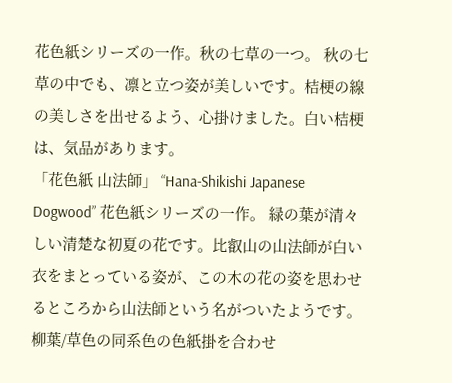花色紙シリーズの一作。秋の七草の一つ。 秋の七草の中でも、凛と立つ姿が美しいです。桔梗の線の美しさを出せるよう、心掛けました。白い桔梗は、気品があります。
「花色紙 山法師」 “Hana-Shikishi Japanese Dogwood” 花色紙シリーズの一作。 緑の葉が清々しい清楚な初夏の花です。比叡山の山法師が白い衣をまとっている姿が、この木の花の姿を思わせるところから山法師という名がついたようです。 柳葉/草色の同系色の色紙掛を合わせ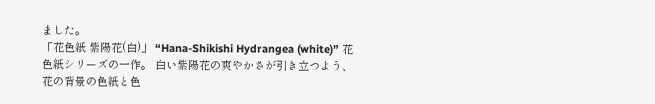ました。
「花色紙 紫陽花(白)」 “Hana-Shikishi Hydrangea (white)” 花色紙シリーズの一作。 白い紫陽花の爽やかさが引き立つよう、花の背景の色紙と色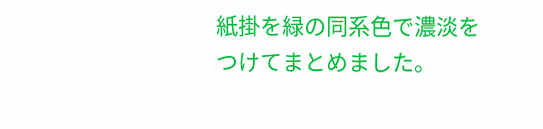紙掛を緑の同系色で濃淡をつけてまとめました。